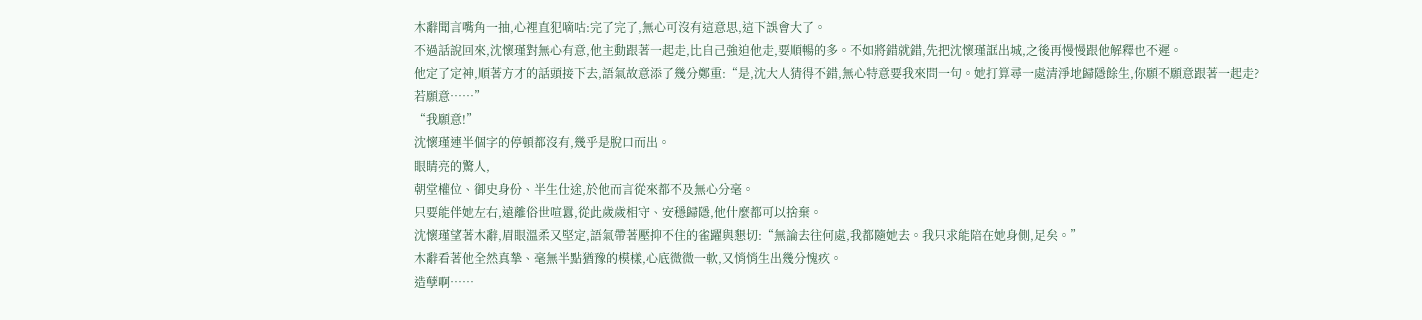木辭聞言嘴角一抽,心裡直犯嘀咕:完了完了,無心可沒有這意思,這下誤會大了。
不過話說回來,沈懷瑾對無心有意,他主動跟著一起走,比自己強迫他走,要順暢的多。不如將錯就錯,先把沈懷瑾誆出城,之後再慢慢跟他解釋也不遲。
他定了定神,順著方才的話頭接下去,語氣故意添了幾分鄭重:“是,沈大人猜得不錯,無心特意要我來問一句。她打算尋一處清淨地歸隱餘生,你願不願意跟著一起走?若願意……”
“我願意!”
沈懷瑾連半個字的停頓都沒有,幾乎是脫口而出。
眼睛亮的驚人,
朝堂權位、御史身份、半生仕途,於他而言從來都不及無心分毫。
只要能伴她左右,遠離俗世喧囂,從此歲歲相守、安穩歸隱,他什麼都可以捨棄。
沈懷瑾望著木辭,眉眼溫柔又堅定,語氣帶著壓抑不住的雀躍與懇切:“無論去往何處,我都隨她去。我只求能陪在她身側,足矣。”
木辭看著他全然真摯、毫無半點猶豫的模樣,心底微微一軟,又悄悄生出幾分愧疚。
造孽啊……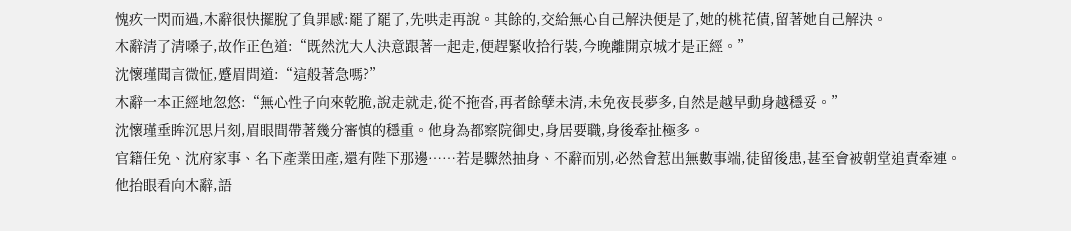愧疚一閃而過,木辭很快擺脫了負罪感:罷了罷了,先哄走再說。其餘的,交給無心自己解決便是了,她的桃花債,留著她自己解決。
木辭清了清嗓子,故作正色道:“既然沈大人決意跟著一起走,便趕緊收拾行裝,今晚離開京城才是正經。”
沈懷瑾聞言微怔,蹙眉問道:“這般著急嗎?”
木辭一本正經地忽悠:“無心性子向來乾脆,說走就走,從不拖沓,再者餘孽未清,未免夜長夢多,自然是越早動身越穩妥。”
沈懷瑾垂眸沉思片刻,眉眼間帶著幾分審慎的穩重。他身為都察院御史,身居要職,身後牽扯極多。
官籍任免、沈府家事、名下產業田產,還有陛下那邊……若是驟然抽身、不辭而別,必然會惹出無數事端,徒留後患,甚至會被朝堂追責牽連。
他抬眼看向木辭,語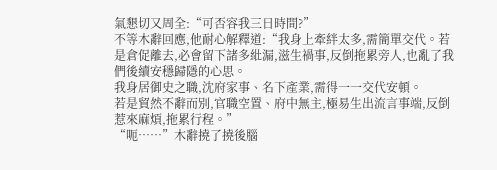氣懇切又周全:“可否容我三日時間?”
不等木辭回應,他耐心解釋道:“我身上牽絆太多,需簡單交代。若是倉促離去,必會留下諸多紕漏,滋生禍事,反倒拖累旁人,也亂了我們後續安穩歸隱的心思。
我身居御史之職,沈府家事、名下產業,需得一一交代安頓。
若是貿然不辭而別,官職空置、府中無主,極易生出流言事端,反倒惹來麻煩,拖累行程。”
“呃……”木辭撓了撓後腦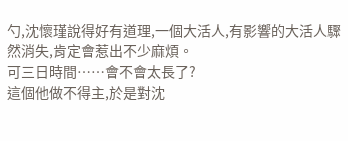勺,沈懷瑾說得好有道理,一個大活人,有影響的大活人驟然消失,肯定會惹出不少麻煩。
可三日時間……會不會太長了?
這個他做不得主,於是對沈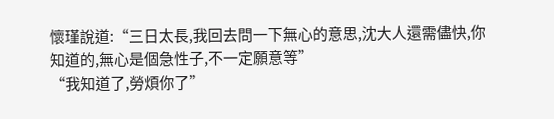懷瑾說道:“三日太長,我回去問一下無心的意思,沈大人還需儘快,你知道的,無心是個急性子,不一定願意等”
“我知道了,勞煩你了”